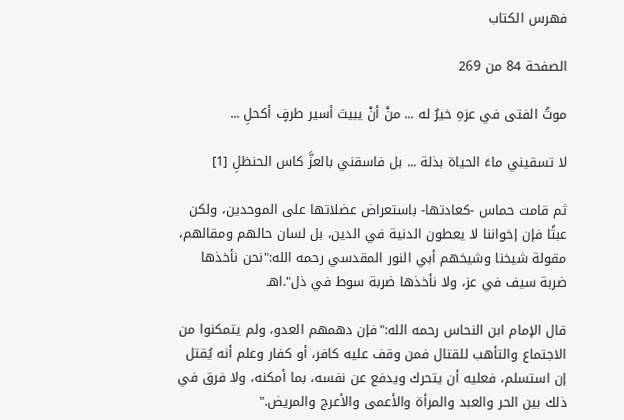فهرس الكتاب

الصفحة 84 من 269

موتُ الفتى في عزهِ خيرٌ له ... منْ أنْ يبيتَ أسير طرفٍ أكحلِ ...

لا تسقيني ماءَ الحياة بذلة ... بل فاسقني بالعزَّ كاس الحنظلِ [1]

ثم قامت حماس -كعادتها- باستعراض عضلاتها على الموحدين، ولكن عبثًا فإن إخواننا لا يعطون الدنية في الدين، بل لسان حالهم ومقالهم، مقولة شيخنا وشيخهم أبي النور المقدسي رحمه الله:"نحن نأخذها ضربة سيف في عز، ولا نأخذها ضربة سوط في ذل".اهـ

قال الإمام ابن النحاس رحمه الله:"فإن دهمهم العدو، ولم يتمكنوا من الاجتماع والتأهب للقتال فمن وقف عليه كافر، أو كفار وعلم أنه يُقتل إن استسلم، فعليه أن يتحرك ويدفع عن نفسه، بما أمكنه، ولا فرق في ذلك بين الحر والعبد والمرأة والأعمى والأعرج والمريض."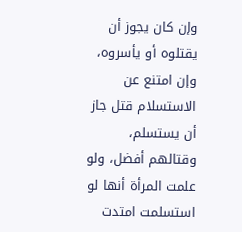وإن كان يجوز أن يقتلوه أو يأسروه، وإن امتنع عن الاستسلام قتل جاز أن يستسلم، وقتالهم أفضل، ولو علمت المرأة أنها لو استسلمت امتدت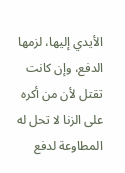الأيدي إليها، لزمها الدفع، وإن كانت تقتل لأن من أكره على الزنا لا تحل له المطاوعة لدفع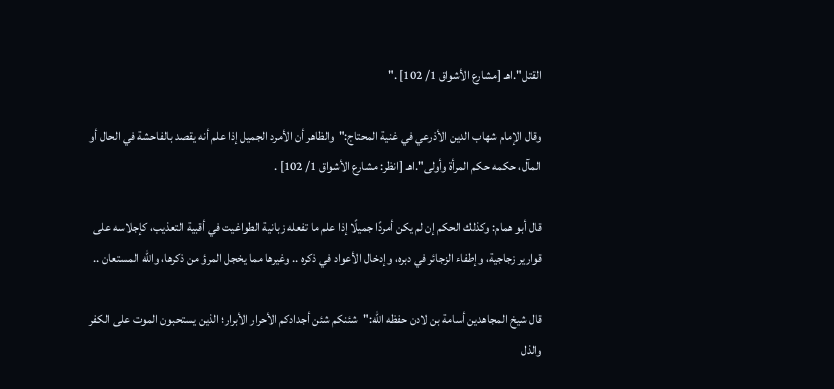القتل".اهـ [مشارع الأشواق 1/ 102] ."

وقال الإمام شهاب الدين الأذرعي في غنية المحتاج:"والظاهر أن الأمرد الجميل إذا علم أنه يقصد بالفاحشة في الحال أو المآل، حكمه حكم المرأة وأولى".اهـ [انظر: مشارع الأشواق 1/ 102] .

قال أبو همام: وكذلك الحكم إن لم يكن أمردًا جميلًا إذا علم ما تفعله زبانية الطواغيت في أقبية التعذيب، كإجلاسه على قوارير زجاجية، وإطفاء الزجائر في دبره، وإدخال الأعواد في ذكره .. وغيرها مما يخجل المرؤ من ذكرها، والله المستعان ..

قال شيخ المجاهدين أسامة بن لادن حفظه الله:"شئنكم شئن أجدادكم الأحرار الأبرار؛ الذين يستحبون الموت على الكفر والذل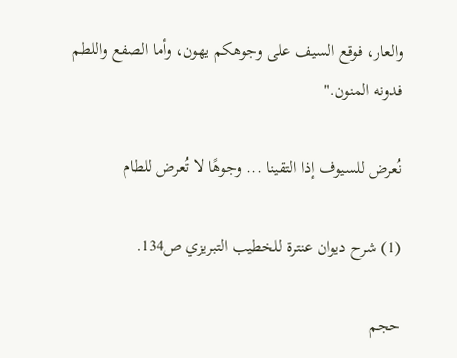والعار، فوقع السيف على وجوهكم يهون، وأما الصفع واللطم فدونه المنون."

نُعرض للسيوف إذا التقينا ... وجوهًا لا تُعرض للطام

(1) شرح ديوان عنترة للخطيب التبريزي ص134.

حجم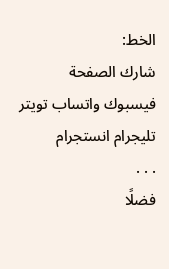الخط:
شارك الصفحة
فيسبوك واتساب تويتر تليجرام انستجرام
. . .
فضلًا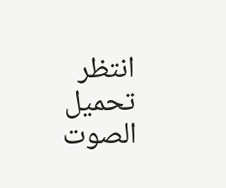انتظر تحميل الصوت